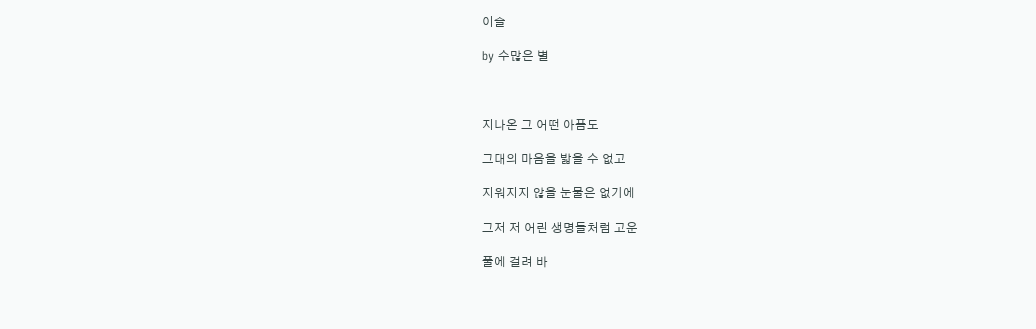이슬

by 수많은 별



지나온 그 어떤 아픔도

그대의 마음을 밟을 수 없고

지워지지 않을 눈물은 없기에

그저 저 어린 생명들처럼 고운

풀에 걸려 바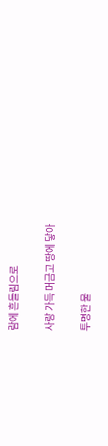람에 흔들림으로

사랑 가득 머금고 땅에 닿아

투명한 물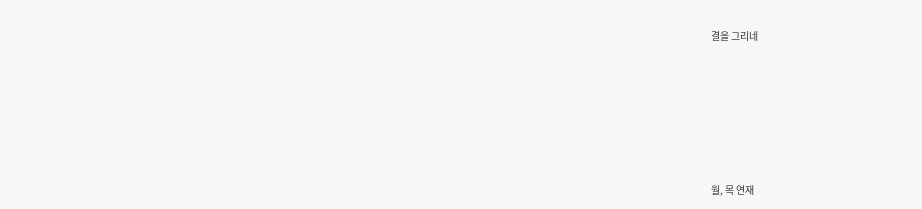결을 그리네






월, 목 연재